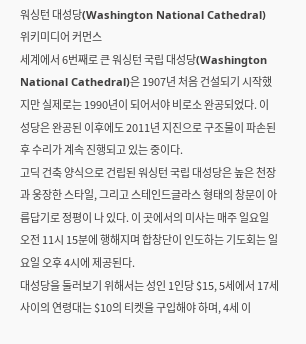워싱턴 대성당(Washington National Cathedral)
위키미디어 커먼스
세계에서 6번째로 큰 워싱턴 국립 대성당(Washington National Cathedral)은 1907년 처음 건설되기 시작했지만 실제로는 1990년이 되어서야 비로소 완공되었다. 이 성당은 완공된 이후에도 2011년 지진으로 구조물이 파손된 후 수리가 계속 진행되고 있는 중이다.
고딕 건축 양식으로 건립된 워싱턴 국립 대성당은 높은 천장과 웅장한 스타일, 그리고 스테인드글라스 형태의 창문이 아름답기로 정평이 나 있다. 이 곳에서의 미사는 매주 일요일 오전 11시 15분에 행해지며 합창단이 인도하는 기도회는 일요일 오후 4시에 제공된다.
대성당을 둘러보기 위해서는 성인 1인당 $15, 5세에서 17세 사이의 연령대는 $10의 티켓을 구입해야 하며, 4세 이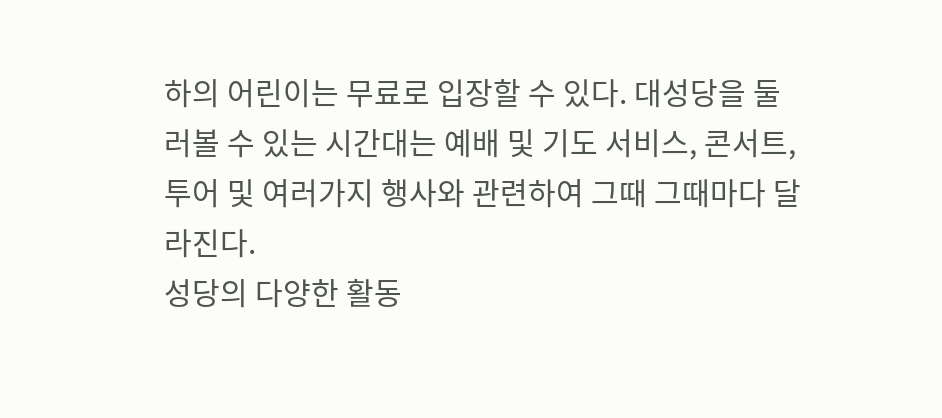하의 어린이는 무료로 입장할 수 있다. 대성당을 둘러볼 수 있는 시간대는 예배 및 기도 서비스, 콘서트, 투어 및 여러가지 행사와 관련하여 그때 그때마다 달라진다.
성당의 다양한 활동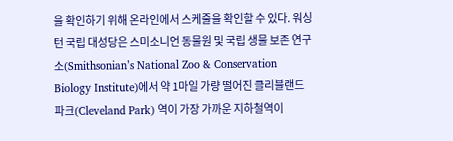을 확인하기 위해 온라인에서 스케줄을 확인할 수 있다. 워싱턴 국립 대성당은 스미소니언 동물원 및 국립 생물 보존 연구소(Smithsonian’s National Zoo & Conservation Biology Institute)에서 약 1마일 가량 떨어진 클리블랜드 파크(Cleveland Park) 역이 가장 가까운 지하철역이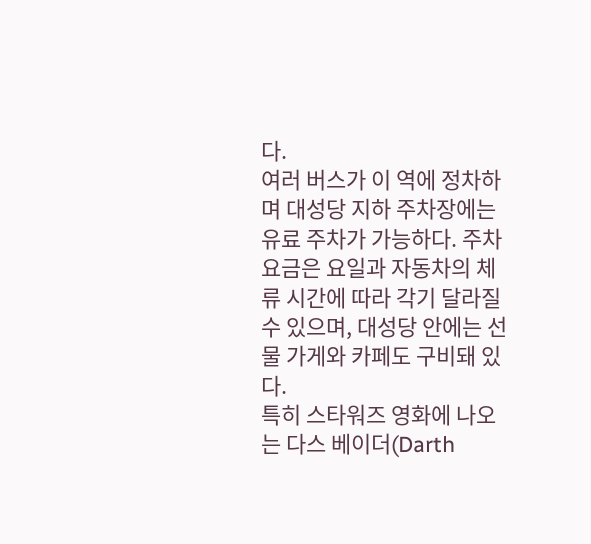다.
여러 버스가 이 역에 정차하며 대성당 지하 주차장에는 유료 주차가 가능하다. 주차 요금은 요일과 자동차의 체류 시간에 따라 각기 달라질 수 있으며, 대성당 안에는 선물 가게와 카페도 구비돼 있다.
특히 스타워즈 영화에 나오는 다스 베이더(Darth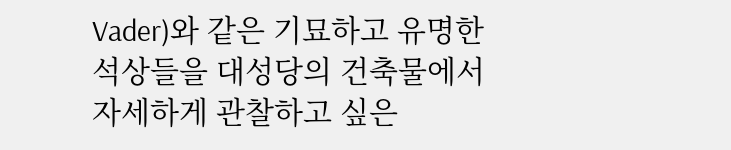Vader)와 같은 기묘하고 유명한 석상들을 대성당의 건축물에서 자세하게 관찰하고 싶은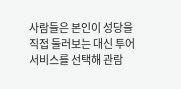사람들은 본인이 성당을 직접 둘러보는 대신 투어 서비스를 선택해 관람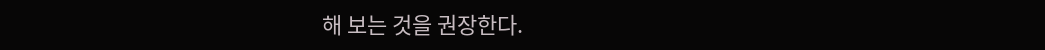해 보는 것을 권장한다.